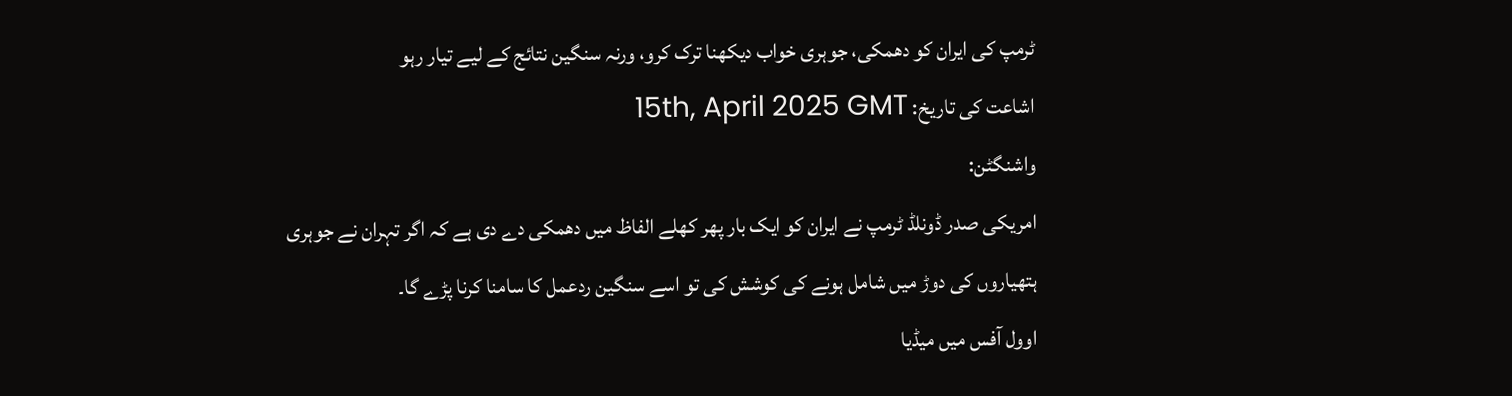ٹرمپ کی ایران کو دھمکی، جوہری خواب دیکھنا ترک کرو، ورنہ سنگین نتائج کے لیے تیار رہو
اشاعت کی تاریخ: 15th, April 2025 GMT
واشنگٹن:
امریکی صدر ڈونلڈ ٹرمپ نے ایران کو ایک بار پھر کھلے الفاظ میں دھمکی دے دی ہے کہ اگر تہران نے جوہری ہتھیاروں کی دوڑ میں شامل ہونے کی کوشش کی تو اسے سنگین ردعمل کا سامنا کرنا پڑے گا۔
اوول آفس میں میڈیا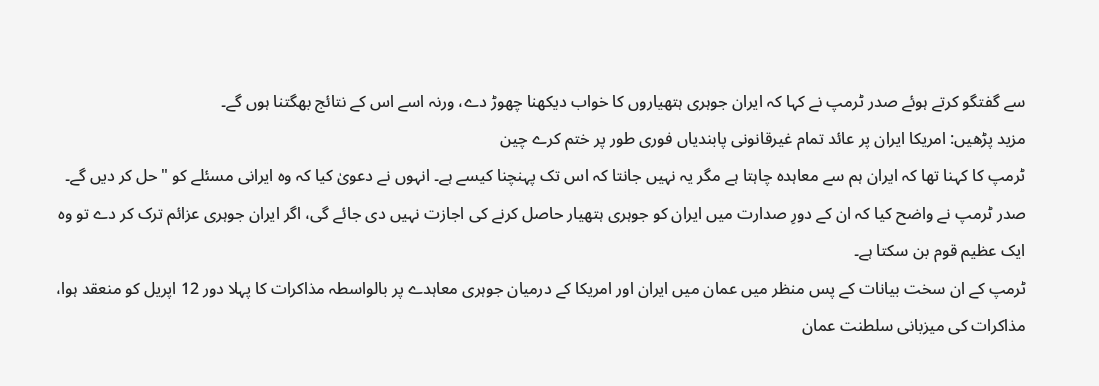سے گفتگو کرتے ہوئے صدر ٹرمپ نے کہا کہ ایران جوہری ہتھیاروں کا خواب دیکھنا چھوڑ دے، ورنہ اسے اس کے نتائج بھگتنا ہوں گے۔
مزید پڑھیں: امریکا ایران پر عائد تمام غیرقانونی پابندیاں فوری طور پر ختم کرے چین
ٹرمپ کا کہنا تھا کہ ایران ہم سے معاہدہ چاہتا ہے مگر یہ نہیں جانتا کہ اس تک پہنچنا کیسے ہے۔ انہوں نے دعویٰ کیا کہ وہ ایرانی مسئلے کو "حل کر دیں گے۔
صدر ٹرمپ نے واضح کیا کہ ان کے دورِ صدارت میں ایران کو جوہری ہتھیار حاصل کرنے کی اجازت نہیں دی جائے گی، اگر ایران جوہری عزائم ترک کر دے تو وہ ایک عظیم قوم بن سکتا ہے۔
ٹرمپ کے ان سخت بیانات کے پس منظر میں عمان میں ایران اور امریکا کے درمیان جوہری معاہدے پر بالواسطہ مذاکرات کا پہلا دور 12 اپریل کو منعقد ہوا، مذاکرات کی میزبانی سلطنت عمان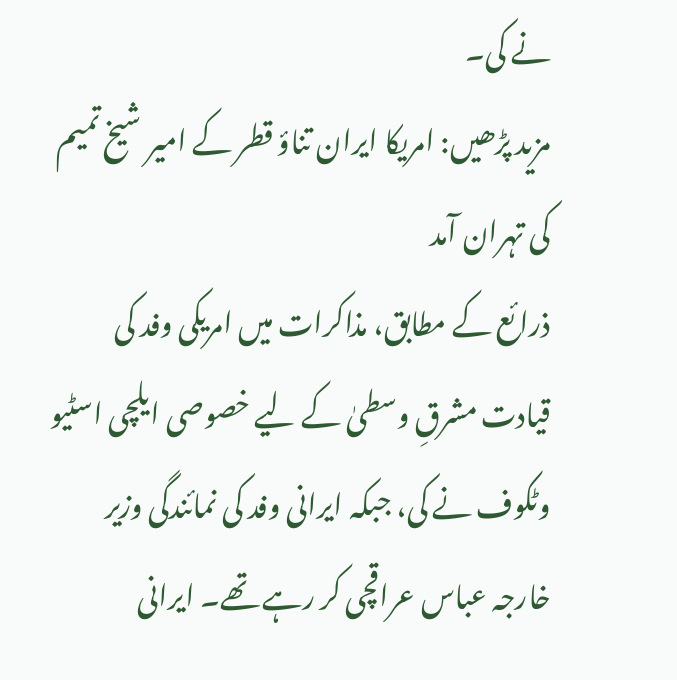نے کی۔
مزید پڑھیں: امریکا ایران تناؤ قطر کے امیر شیخ تمیم کی تہران آمد
ذرائع کے مطابق، مذاکرات میں امریکی وفد کی قیادت مشرقِ وسطیٰ کے لیے خصوصی ایلچی اسٹیو وٹکوف نے کی، جبکہ ایرانی وفد کی نمائندگی وزیر خارجہ عباس عراقچی کر رہے تھے۔ ایرانی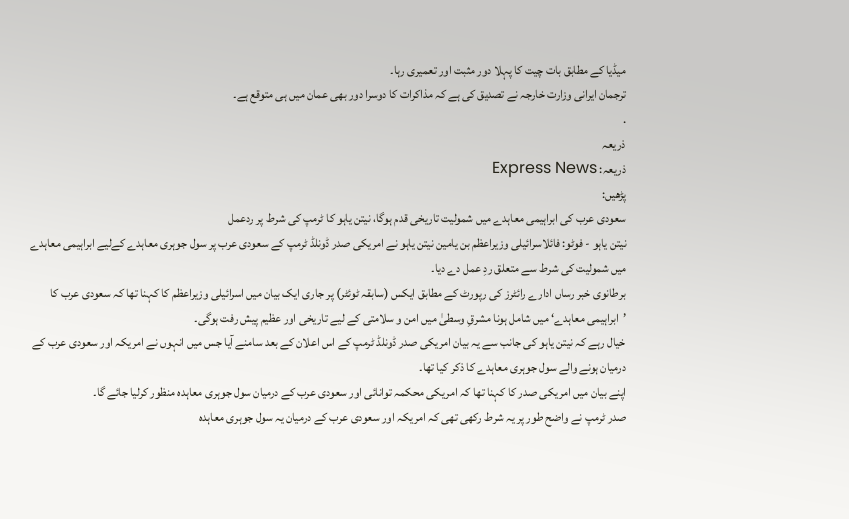میڈیا کے مطابق بات چیت کا پہلا دور مثبت اور تعمیری رہا۔
ترجمان ایرانی وزارت خارجہ نے تصدیق کی ہے کہ مذاکرات کا دوسرا دور بھی عمان میں ہی متوقع ہے۔
.
ذریعہ
ذریعہ: Express News
پڑھیں:
سعودی عرب کی ابراہیمی معاہدے میں شمولیت تاریخی قدم ہوگا، نیتن یاہو کا ٹرمپ کی شرط پر ردعمل
نیتن یاہو - فوٹو: فائلاسرائیلی وزیراعظم بن یامین نیتن یاہو نے امریکی صدر ڈونلڈ ٹرمپ کے سعودی عرب پر سول جوہری معاہدے کےلیے ابراہیمی معاہدے میں شمولیت کی شرط سے متعلق ردِ عمل دے دیا۔
برطانوی خبر رساں ادارے رائٹرز کی رپورٹ کے مطابق ایکس (سابقہ ٹوئٹر) پر جاری ایک بیان میں اسرائیلی وزیراعظم کا کہنا تھا کہ سعودی عرب کا ’ابراہیمی معاہدے‘ میں شامل ہونا مشرقِ وسطیٰ میں امن و سلامتی کے لیے تاریخی اور عظیم پیش رفت ہوگی۔
خیال رہے کہ نیتن یاہو کی جانب سے یہ بیان امریکی صدر ڈونلڈ ٹرمپ کے اس اعلان کے بعد سامنے آیا جس میں انہوں نے امریکہ اور سعودی عرب کے درمیان ہونے والے سول جوہری معاہدے کا ذکر کیا تھا۔
اپنے بیان میں امریکی صدر کا کہنا تھا کہ امریکی محکمہ توانائی اور سعودی عرب کے درمیان سول جوہری معاہدہ منظور کرلیا جائے گا۔
صدر ٹرمپ نے واضح طور پر یہ شرط رکھی تھی کہ امریکہ اور سعودی عرب کے درمیان یہ سول جوہری معاہدہ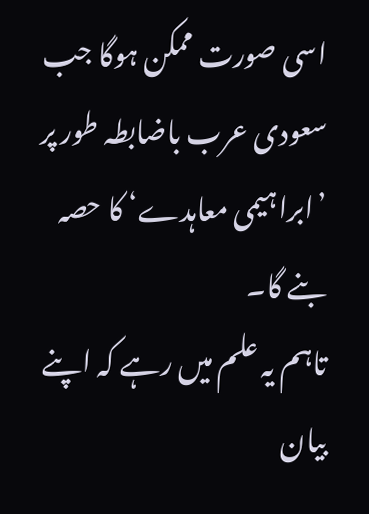اسی صورت ممکن ہوگا جب سعودی عرب باضابطہ طور پر ’ابراہیمی معاہدے‘ کا حصہ بنے گا۔
تاہم یہ علم میں رہے کہ اپنے بیان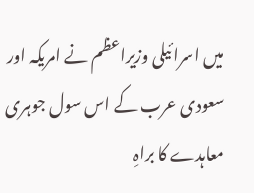میں اسرائیلی وزیراعظم نے امریکہ اور سعودی عرب کے اس سول جوہری معاہدے کا براہِ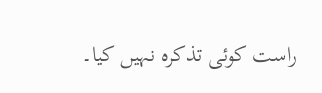راست کوئی تذکرہ نہیں کیا۔